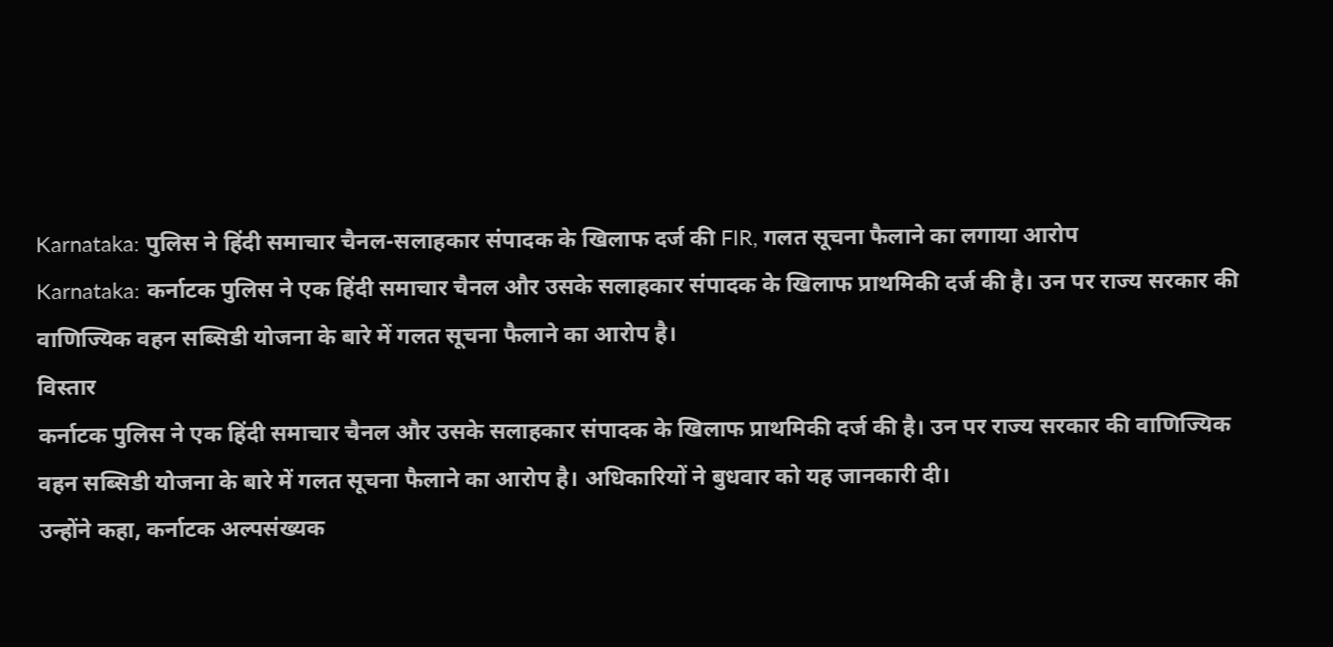Karnataka: पुलिस ने हिंदी समाचार चैनल-सलाहकार संपादक के खिलाफ दर्ज की FIR, गलत सूचना फैलाने का लगाया आरोप
Karnataka: कर्नाटक पुलिस ने एक हिंदी समाचार चैनल और उसके सलाहकार संपादक के खिलाफ प्राथमिकी दर्ज की है। उन पर राज्य सरकार की वाणिज्यिक वहन सब्सिडी योजना के बारे में गलत सूचना फैलाने का आरोप है।
विस्तार
कर्नाटक पुलिस ने एक हिंदी समाचार चैनल और उसके सलाहकार संपादक के खिलाफ प्राथमिकी दर्ज की है। उन पर राज्य सरकार की वाणिज्यिक वहन सब्सिडी योजना के बारे में गलत सूचना फैलाने का आरोप है। अधिकारियों ने बुधवार को यह जानकारी दी।
उन्होंने कहा, कर्नाटक अल्पसंख्यक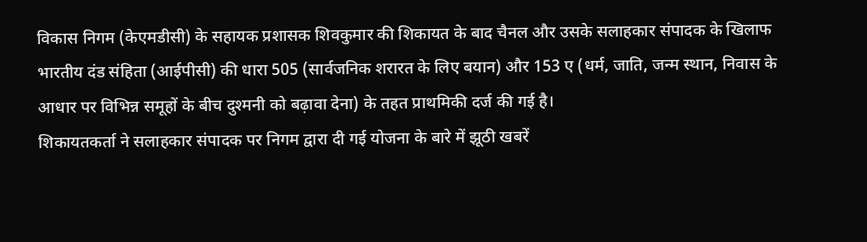विकास निगम (केएमडीसी) के सहायक प्रशासक शिवकुमार की शिकायत के बाद चैनल और उसके सलाहकार संपादक के खिलाफ भारतीय दंड संहिता (आईपीसी) की धारा 505 (सार्वजनिक शरारत के लिए बयान) और 153 ए (धर्म, जाति, जन्म स्थान, निवास के आधार पर विभिन्न समूहों के बीच दुश्मनी को बढ़ावा देना) के तहत प्राथमिकी दर्ज की गई है।
शिकायतकर्ता ने सलाहकार संपादक पर निगम द्वारा दी गई योजना के बारे में झूठी खबरें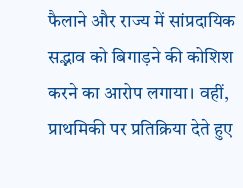फैलाने और राज्य में सांप्रदायिक सद्भाव को बिगाड़ने की कोशिश करने का आरोप लगाया। वहीं, प्राथमिकी पर प्रतिक्रिया देते हुए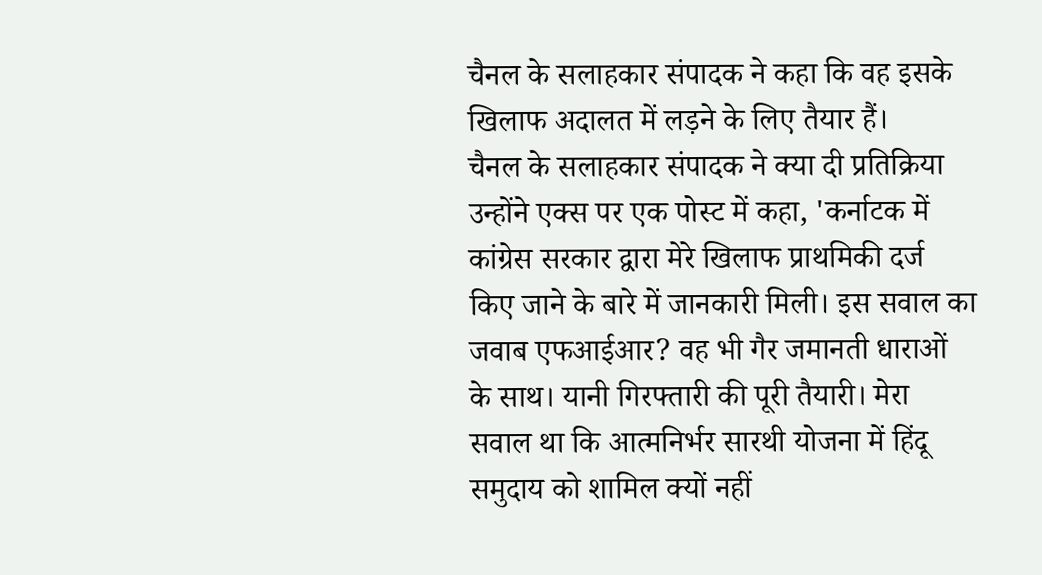चैनल के सलाहकार संपादक ने कहा कि वह इसके खिलाफ अदालत में लड़ने के लिए तैयार हैं।
चैनल के सलाहकार संपादक ने क्या दी प्रतिक्रिया
उन्होंने एक्स पर एक पोस्ट में कहा, 'कर्नाटक में कांग्रेस सरकार द्वारा मेरे खिलाफ प्राथमिकी दर्ज किए जाने के बारे में जानकारी मिली। इस सवाल का जवाब एफआईआर? वह भी गैर जमानती धाराओं के साथ। यानी गिरफ्तारी की पूरी तैयारी। मेरा सवाल था कि आत्मनिर्भर सारथी योजना में हिंदू समुदाय को शामिल क्यों नहीं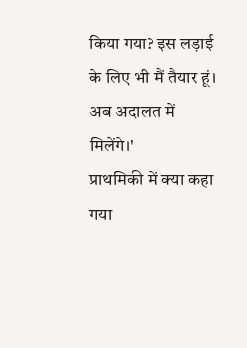किया गया? इस लड़ाई के लिए भी मैं तैयार हूं। अब अदालत में मिलेंगे।'
प्राथमिकी में क्या कहा गया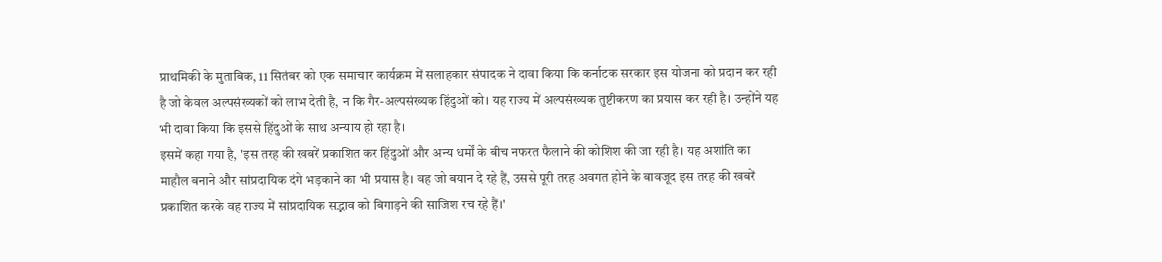प्राथमिकी के मुताबिक, 11 सितंबर को एक समाचार कार्यक्रम में सलाहकार संपादक ने दावा किया कि कर्नाटक सरकार इस योजना को प्रदान कर रही है जो केवल अल्पसंख्यकों को लाभ देती है, न कि गैर-अल्पसंख्यक हिंदुओं को। यह राज्य में अल्पसंख्यक तुष्टीकरण का प्रयास कर रही है। उन्होंने यह भी दावा किया कि इससे हिंदुओं के साथ अन्याय हो रहा है।
इसमें कहा गया है, 'इस तरह की खबरें प्रकाशित कर हिंदुओं और अन्य धर्मों के बीच नफरत फैलाने की कोशिश की जा रही है। यह अशांति का माहौल बनाने और सांप्रदायिक दंगे भड़काने का भी प्रयास है। वह जो बयान दे रहे हैं, उससे पूरी तरह अवगत होने के बावजूद इस तरह की खबरें प्रकाशित करके वह राज्य में सांप्रदायिक सद्भाव को बिगाड़ने की साजिश रच रहे हैं।'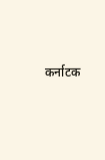कर्नाटक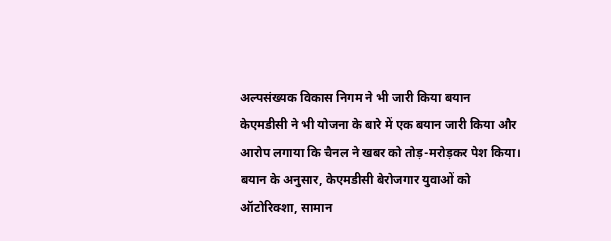अल्पसंख्यक विकास निगम ने भी जारी किया बयान
केएमडीसी ने भी योजना के बारे में एक बयान जारी किया और आरोप लगाया कि चैनल ने खबर को तोड़-मरोड़कर पेश किया। बयान के अनुसार, केएमडीसी बेरोजगार युवाओं को ऑटोरिक्शा, सामान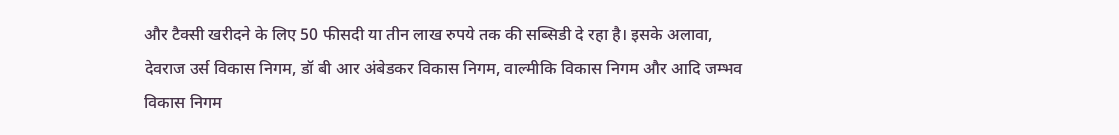और टैक्सी खरीदने के लिए 50 फीसदी या तीन लाख रुपये तक की सब्सिडी दे रहा है। इसके अलावा, देवराज उर्स विकास निगम, डॉ बी आर अंबेडकर विकास निगम, वाल्मीकि विकास निगम और आदि जम्भव विकास निगम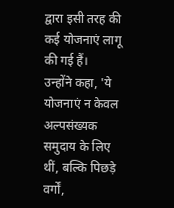द्वारा इसी तरह की कई योजनाएं लागू की गई हैं।
उन्होंने कहा, 'ये योजनाएं न केवल अल्पसंख्यक समुदाय के लिए थीं, बल्कि पिछड़े वर्गों,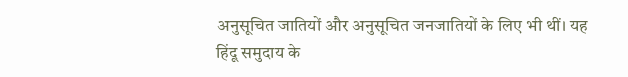अनुसूचित जातियों और अनुसूचित जनजातियों के लिए भी थीं। यह हिंदू समुदाय के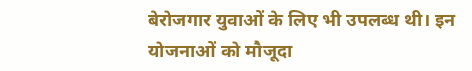बेरोजगार युवाओं के लिए भी उपलब्ध थी। इन योजनाओं को मौजूदा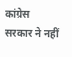कांग्रेस सरकार ने नहीं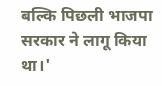बल्कि पिछली भाजपा सरकार ने लागू किया था।'